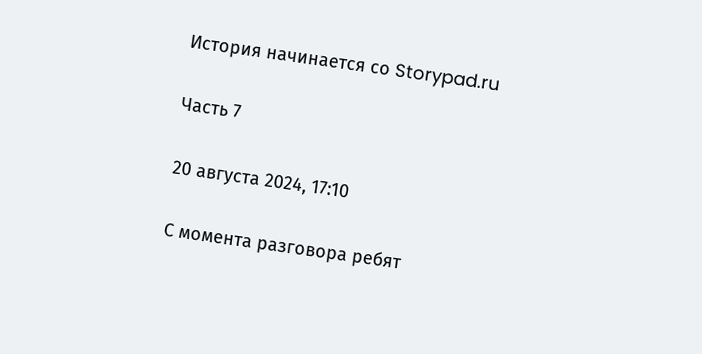История начинается со Storypad.ru

Часть 7

20 августа 2024, 17:10

С момента разговора ребят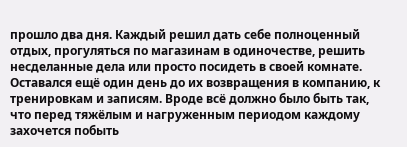прошло два дня. Каждый решил дать себе полноценный отдых, прогуляться по магазинам в одиночестве, решить несделанные дела или просто посидеть в своей комнате. Оставался ещё один день до их возвращения в компанию, к тренировкам и записям. Вроде всё должно было быть так, что перед тяжёлым и нагруженным периодом каждому захочется побыть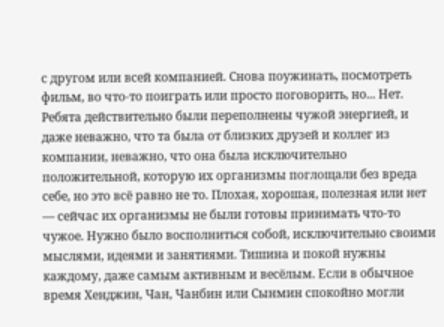с другом или всей компанией. Снова поужинать, посмотреть фильм, во что-то поиграть или просто поговорить, но... Нет. Ребята действительно были переполнены чужой энергией, и даже неважно, что та была от близких друзей и коллег из компании, неважно, что она была исключительно положительной, которую их организмы поглощали без вреда себе, но это всё равно не то. Плохая, хорошая, полезная или нет ― сейчас их организмы не были готовы принимать что-то чужое. Нужно было восполниться собой, исключительно своими мыслями, идеями и занятиями. Тишина и покой нужны каждому, даже самым активным и весёлым. Если в обычное время Хенджин, Чан, Чанбин или Сынмин спокойно могли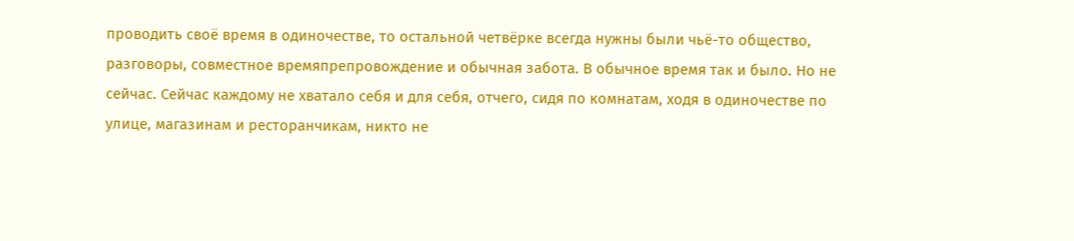проводить своё время в одиночестве, то остальной четвёрке всегда нужны были чьё-то общество, разговоры, совместное времяпрепровождение и обычная забота. В обычное время так и было. Но не сейчас. Сейчас каждому не хватало себя и для себя, отчего, сидя по комнатам, ходя в одиночестве по улице, магазинам и ресторанчикам, никто не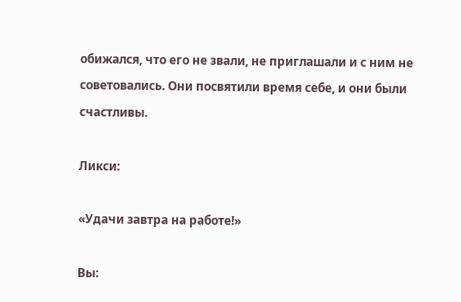обижался, что его не звали, не приглашали и с ним не советовались. Они посвятили время себе, и они были счастливы.

Ликси:

«Удачи завтра на работе!»

Вы: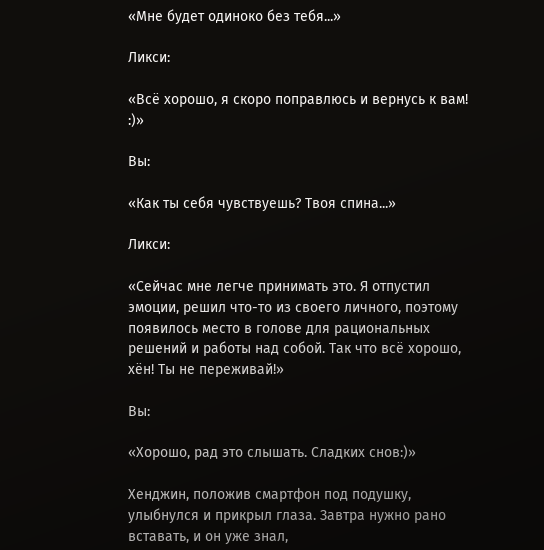«Мне будет одиноко без тебя...»

Ликси:

«Всё хорошо, я скоро поправлюсь и вернусь к вам! :)»

Вы:

«Как ты себя чувствуешь? Твоя спина...»

Ликси:

«Сейчас мне легче принимать это. Я отпустил эмоции, решил что-то из своего личного, поэтому появилось место в голове для рациональных решений и работы над собой. Так что всё хорошо, хён! Ты не переживай!»

Вы:

«Хорошо, рад это слышать. Сладких снов:)»

Хенджин, положив смартфон под подушку, улыбнулся и прикрыл глаза. Завтра нужно рано вставать, и он уже знал,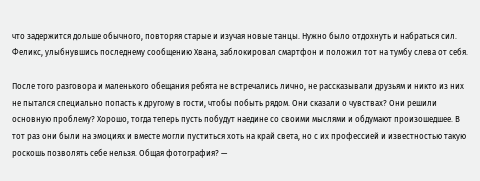что задержится дольше обычного, повторяя старые и изучая новые танцы. Нужно было отдохнуть и набраться сил. Феликс, улыбнувшись последнему сообщению Хвана, заблокировал смартфон и положил тот на тумбу слева от себя.

После того разговора и маленького обещания ребята не встречались лично, не рассказывали друзьям и никто из них не пытался специально попасть к другому в гости, чтобы побыть рядом. Они сказали о чувствах? Они решили основную проблему? Хорошо, тогда теперь пусть побудут наедине со своими мыслями и обдумают произошедшее. В тот раз они были на эмоциях и вместе могли пуститься хоть на край света, но с их профессией и известностью такую роскошь позволять себе нельзя. Общая фотография? —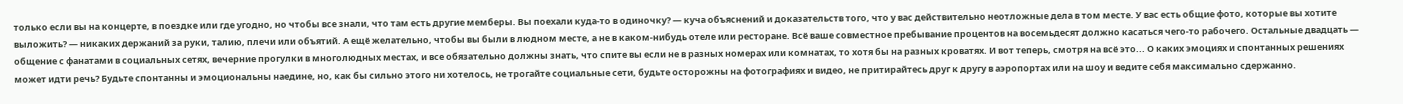только если вы на концерте, в поездке или где угодно, но чтобы все знали, что там есть другие мемберы. Вы поехали куда-то в одиночку? ― куча объяснений и доказательств того, что у вас действительно неотложные дела в том месте. У вас есть общие фото, которые вы хотите выложить? ― никаких держаний за руки, талию, плечи или объятий. А ещё желательно, чтобы вы были в людном месте, а не в каком-нибудь отеле или ресторане. Всё ваше совместное пребывание процентов на восемьдесят должно касаться чего-то рабочего. Остальные двадцать ― общение с фанатами в социальных сетях, вечерние прогулки в многолюдных местах, и все обязательно должны знать, что спите вы если не в разных номерах или комнатах, то хотя бы на разных кроватях. И вот теперь, смотря на всё это... О каких эмоциях и спонтанных решениях может идти речь? Будьте спонтанны и эмоциональны наедине, но, как бы сильно этого ни хотелось, не трогайте социальные сети, будьте осторожны на фотографиях и видео, не притирайтесь друг к другу в аэропортах или на шоу и ведите себя максимально сдержанно.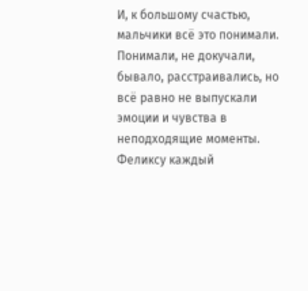И, к большому счастью, мальчики всё это понимали. Понимали, не докучали, бывало, расстраивались, но всё равно не выпускали эмоции и чувства в неподходящие моменты. Феликсу каждый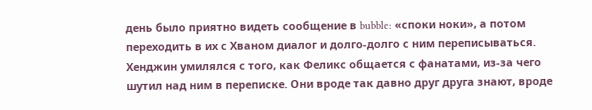день было приятно видеть сообщение в bubble: «споки ноки», а потом переходить в их с Хваном диалог и долго-долго с ним переписываться. Хенджин умилялся с того, как Феликс общается с фанатами, из-за чего шутил над ним в переписке. Они вроде так давно друг друга знают, вроде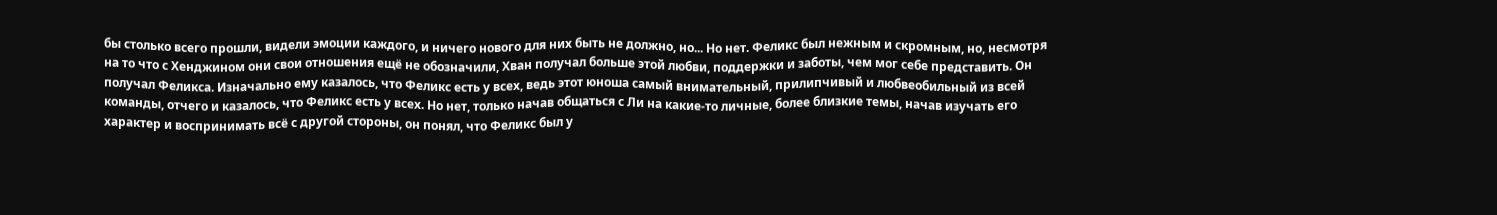бы столько всего прошли, видели эмоции каждого, и ничего нового для них быть не должно, но... Но нет. Феликс был нежным и скромным, но, несмотря на то что с Хенджином они свои отношения ещё не обозначили, Хван получал больше этой любви, поддержки и заботы, чем мог себе представить. Он получал Феликса. Изначально ему казалось, что Феликс есть у всех, ведь этот юноша самый внимательный, прилипчивый и любвеобильный из всей команды, отчего и казалось, что Феликс есть у всех. Но нет, только начав общаться с Ли на какие-то личные, более близкие темы, начав изучать его характер и воспринимать всё с другой стороны, он понял, что Феликс был у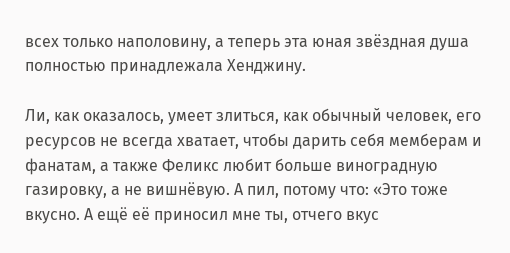всех только наполовину, а теперь эта юная звёздная душа полностью принадлежала Хенджину.

Ли, как оказалось, умеет злиться, как обычный человек, его ресурсов не всегда хватает, чтобы дарить себя мемберам и фанатам, а также Феликс любит больше виноградную газировку, а не вишнёвую. А пил, потому что: «Это тоже вкусно. А ещё её приносил мне ты, отчего вкус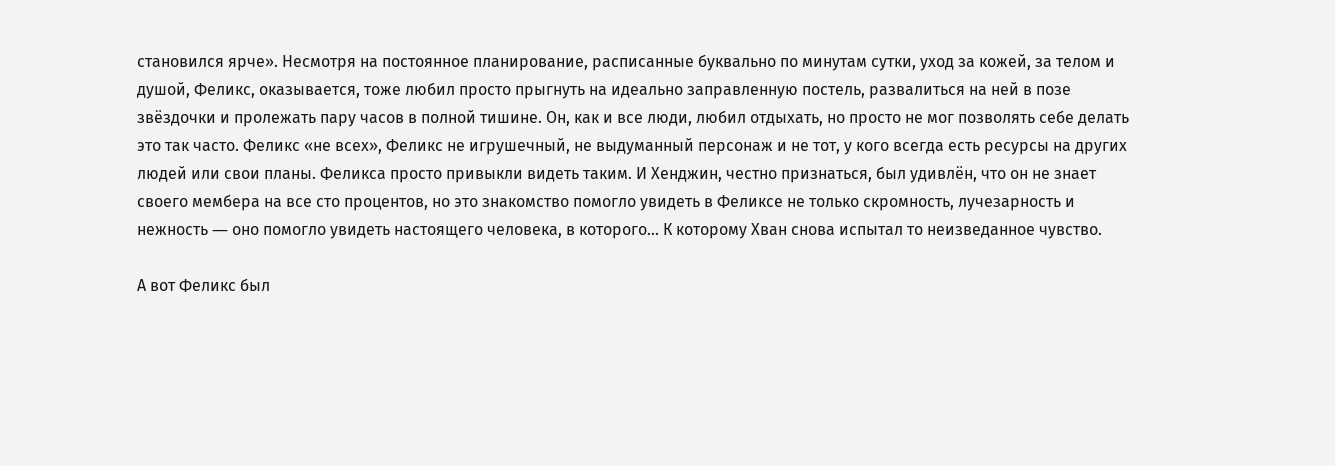становился ярче». Несмотря на постоянное планирование, расписанные буквально по минутам сутки, уход за кожей, за телом и душой, Феликс, оказывается, тоже любил просто прыгнуть на идеально заправленную постель, развалиться на ней в позе звёздочки и пролежать пару часов в полной тишине. Он, как и все люди, любил отдыхать, но просто не мог позволять себе делать это так часто. Феликс «не всех», Феликс не игрушечный, не выдуманный персонаж и не тот, у кого всегда есть ресурсы на других людей или свои планы. Феликса просто привыкли видеть таким. И Хенджин, честно признаться, был удивлён, что он не знает своего мембера на все сто процентов, но это знакомство помогло увидеть в Феликсе не только скромность, лучезарность и нежность ― оно помогло увидеть настоящего человека, в которого... К которому Хван снова испытал то неизведанное чувство.

А вот Феликс был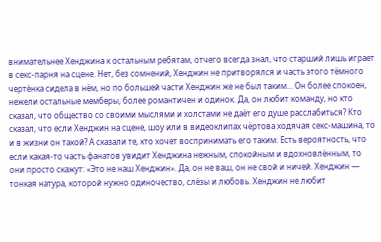внимательнее Хенджина к остальным ребятам, отчего всегда знал, что старший лишь играет в секс-парня на сцене. Нет, без сомнений, Хенджин не притворялся и часть этого тёмного чертёнка сидела в нём, но по большей части Хенджин же не был таким... Он более спокоен, нежели остальные мемберы, более романтичен и одинок. Да, он любит команду, но кто сказал, что общество со своими мыслями и холстами не даёт его душе расслабиться? Кто сказал, что если Хенджин на сцене, шоу или в видеоклипах чёртова ходячая секс-машина, то и в жизни он такой? А сказали те, кто хочет воспринимать его таким. Есть вероятность, что если какая-то часть фанатов увидит Хенджина нежным, спокойным и вдохновлённым, то они просто скажут: «Это не наш Хенджин». Да, он не ваш, он не свой и ничей. Хенджин ― тонкая натура, которой нужно одиночество, слёзы и любовь. Хенджин не любит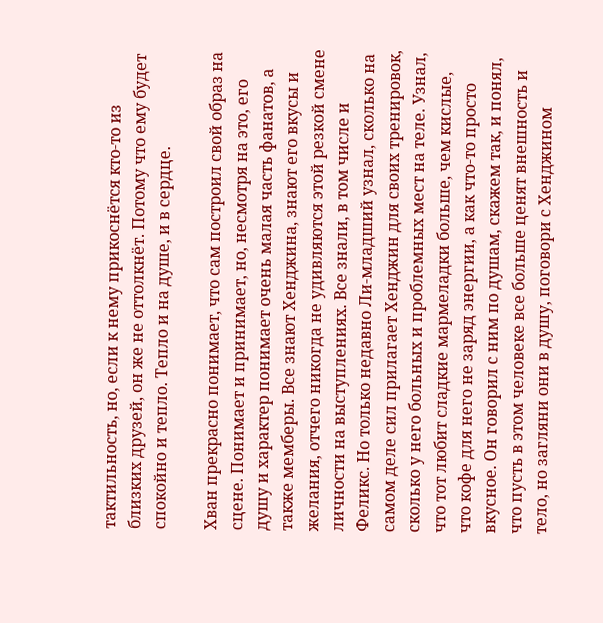тактильность, но, если к нему прикоснётся кто-то из близких друзей, он же не оттолкнёт. Потому что ему будет спокойно и тепло. Тепло и на душе, и в сердце.

Хван прекрасно понимает, что сам построил свой образ на сцене. Понимает и принимает, но, несмотря на это, его душу и характер понимает очень малая часть фанатов, а также мемберы. Все знают Хенджина, знают его вкусы и желания, отчего никогда не удивляются этой резкой смене личности на выступлениях. Все знали, в том числе и Феликс. Но только недавно Ли-младший узнал, сколько на самом деле сил прилагает Хенджин для своих тренировок, сколько у него больных и проблемных мест на теле. Узнал, что тот любит сладкие мармеладки больше, чем кислые, что кофе для него не заряд энергии, а как что-то просто вкусное. Он говорил с ним по душам, скажем так, и понял, что пусть в этом человеке все больше ценят внешность и тело, но загляни они в душу, поговори с Хенджином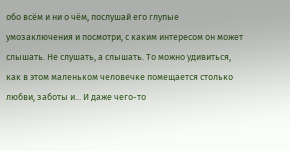обо всём и ни о чём, послушай его глупые умозаключения и посмотри, с каким интересом он может слышать. Не слушать, а слышать. То можно удивиться, как в этом маленьком человечке помещается столько любви, заботы и... И даже чего-то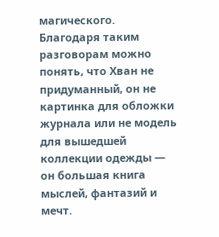магического. Благодаря таким разговорам можно понять, что Хван не придуманный, он не картинка для обложки журнала или не модель для вышедшей коллекции одежды ― он большая книга мыслей, фантазий и мечт.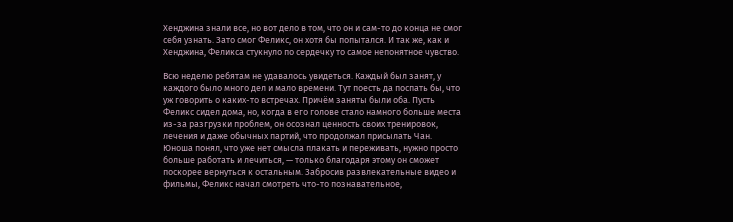Хенджина знали все, но вот дело в том, что он и сам-то до конца не смог себя узнать. Зато смог Феликс, он хотя бы попытался. И так же, как и Хенджина, Феликса стукнуло по сердечку то самое непонятное чувство.

Всю неделю ребятам не удавалось увидеться. Каждый был занят, у каждого было много дел и мало времени. Тут поесть да поспать бы, что уж говорить о каких-то встречах. Причём заняты были оба. Пусть Феликс сидел дома, но, когда в его голове стало намного больше места из-за разгрузки проблем, он осознал ценность своих тренировок, лечения и даже обычных партий, что продолжал присылать Чан. Юноша понял, что уже нет смысла плакать и переживать, нужно просто больше работать и лечиться, — только благодаря этому он сможет поскорее вернуться к остальным. Забросив развлекательные видео и фильмы, Феликс начал смотреть что-то познавательное,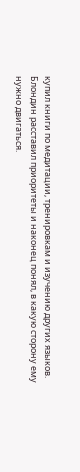купил книги по медитации, тренировкам и изучению других языков. Блондин расставил приоритеты и наконец понял, в какую сторону ему нужно двигаться.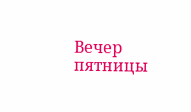Вечер пятницы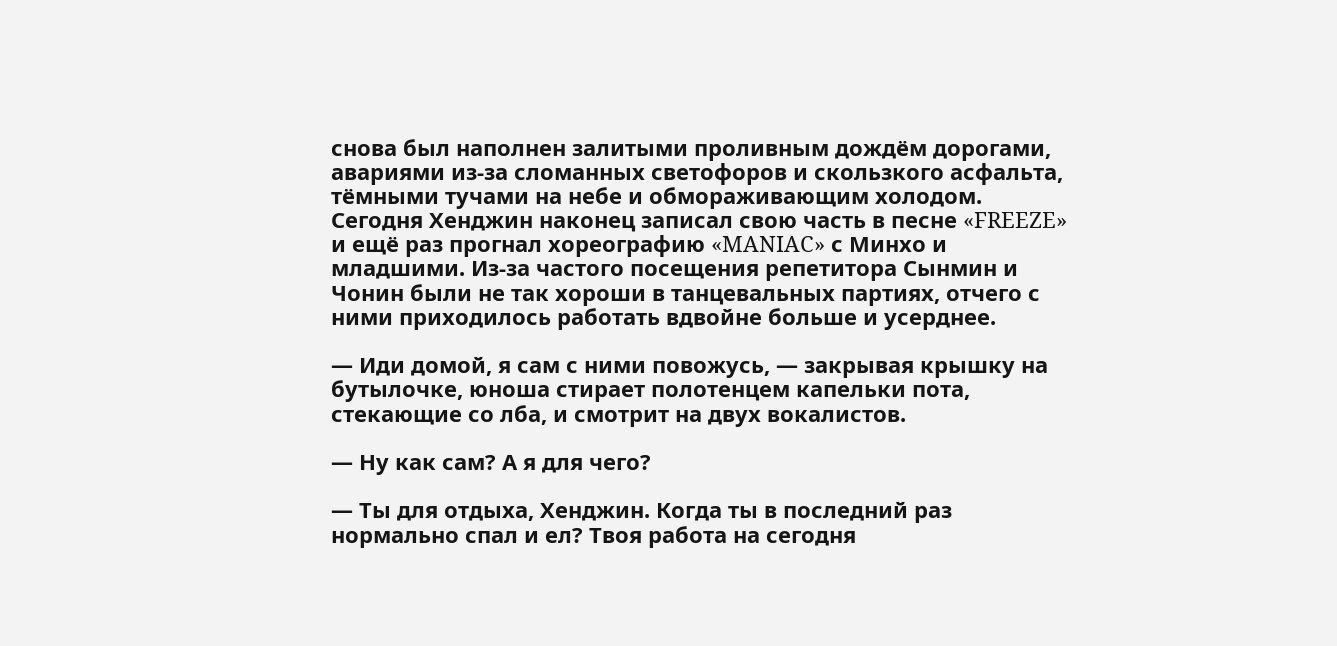снова был наполнен залитыми проливным дождём дорогами, авариями из-за сломанных светофоров и скользкого асфальта, тёмными тучами на небе и обмораживающим холодом. Сегодня Хенджин наконец записал свою часть в песне «FREEZE» и ещё раз прогнал хореографию «MANIAC» с Минхо и младшими. Из-за частого посещения репетитора Сынмин и Чонин были не так хороши в танцевальных партиях, отчего с ними приходилось работать вдвойне больше и усерднее.

― Иди домой, я сам с ними повожусь, ― закрывая крышку на бутылочке, юноша стирает полотенцем капельки пота, стекающие со лба, и смотрит на двух вокалистов.

― Ну как сам? А я для чего?

― Ты для отдыха, Хенджин. Когда ты в последний раз нормально спал и ел? Твоя работа на сегодня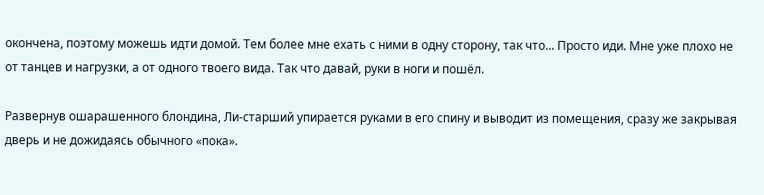окончена, поэтому можешь идти домой. Тем более мне ехать с ними в одну сторону, так что... Просто иди. Мне уже плохо не от танцев и нагрузки, а от одного твоего вида. Так что давай, руки в ноги и пошёл.

Развернув ошарашенного блондина, Ли-старший упирается руками в его спину и выводит из помещения, сразу же закрывая дверь и не дожидаясь обычного «пока».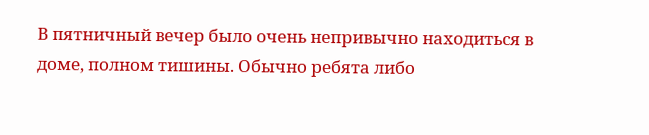В пятничный вечер было очень непривычно находиться в доме, полном тишины. Обычно ребята либо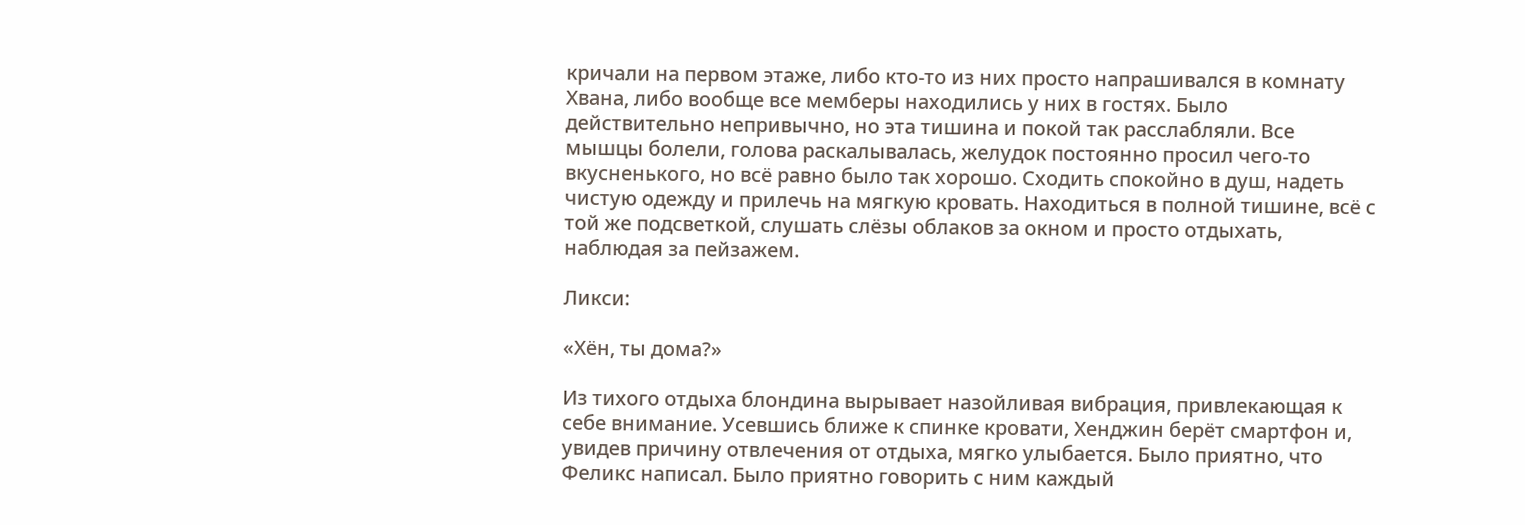кричали на первом этаже, либо кто-то из них просто напрашивался в комнату Хвана, либо вообще все мемберы находились у них в гостях. Было действительно непривычно, но эта тишина и покой так расслабляли. Все мышцы болели, голова раскалывалась, желудок постоянно просил чего-то вкусненького, но всё равно было так хорошо. Сходить спокойно в душ, надеть чистую одежду и прилечь на мягкую кровать. Находиться в полной тишине, всё с той же подсветкой, слушать слёзы облаков за окном и просто отдыхать, наблюдая за пейзажем.

Ликси:

«Хён, ты дома?»

Из тихого отдыха блондина вырывает назойливая вибрация, привлекающая к себе внимание. Усевшись ближе к спинке кровати, Хенджин берёт смартфон и, увидев причину отвлечения от отдыха, мягко улыбается. Было приятно, что Феликс написал. Было приятно говорить с ним каждый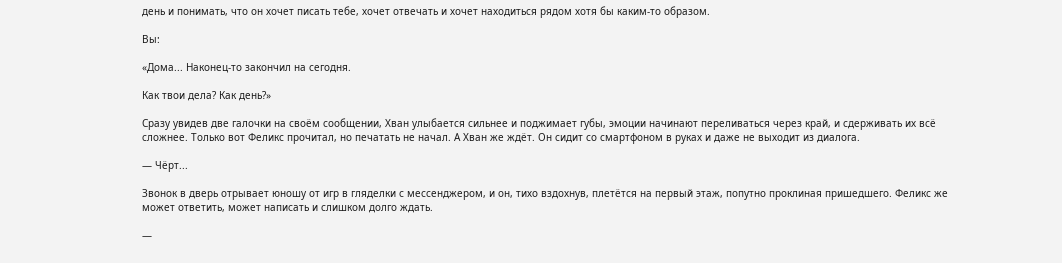день и понимать, что он хочет писать тебе, хочет отвечать и хочет находиться рядом хотя бы каким-то образом.

Вы:

«Дома... Наконец-то закончил на сегодня.

Как твои дела? Как день?»

Сразу увидев две галочки на своём сообщении, Хван улыбается сильнее и поджимает губы, эмоции начинают переливаться через край, и сдерживать их всё сложнее. Только вот Феликс прочитал, но печатать не начал. А Хван же ждёт. Он сидит со смартфоном в руках и даже не выходит из диалога.

― Чёрт...

Звонок в дверь отрывает юношу от игр в гляделки с мессенджером, и он, тихо вздохнув, плетётся на первый этаж, попутно проклиная пришедшего. Феликс же может ответить, может написать и слишком долго ждать.

―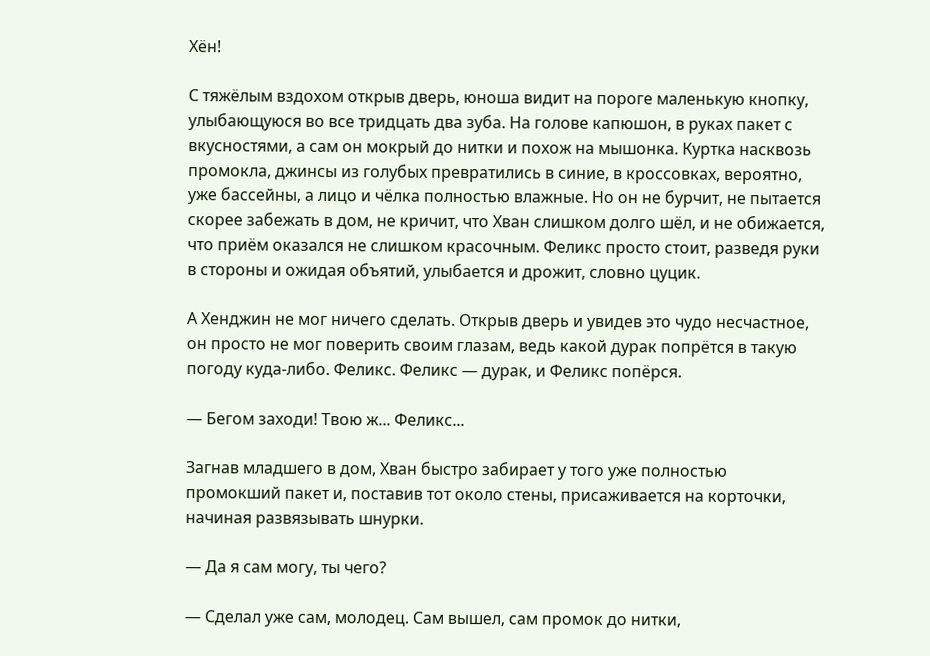Хён!

С тяжёлым вздохом открыв дверь, юноша видит на пороге маленькую кнопку, улыбающуюся во все тридцать два зуба. На голове капюшон, в руках пакет с вкусностями, а сам он мокрый до нитки и похож на мышонка. Куртка насквозь промокла, джинсы из голубых превратились в синие, в кроссовках, вероятно, уже бассейны, а лицо и чёлка полностью влажные. Но он не бурчит, не пытается скорее забежать в дом, не кричит, что Хван слишком долго шёл, и не обижается, что приём оказался не слишком красочным. Феликс просто стоит, разведя руки в стороны и ожидая объятий, улыбается и дрожит, словно цуцик.

А Хенджин не мог ничего сделать. Открыв дверь и увидев это чудо несчастное, он просто не мог поверить своим глазам, ведь какой дурак попрётся в такую погоду куда-либо. Феликс. Феликс ― дурак, и Феликс попёрся.

― Бегом заходи! Твою ж... Феликс...

Загнав младшего в дом, Хван быстро забирает у того уже полностью промокший пакет и, поставив тот около стены, присаживается на корточки, начиная развязывать шнурки.

― Да я сам могу, ты чего?

― Сделал уже сам, молодец. Сам вышел, сам промок до нитки,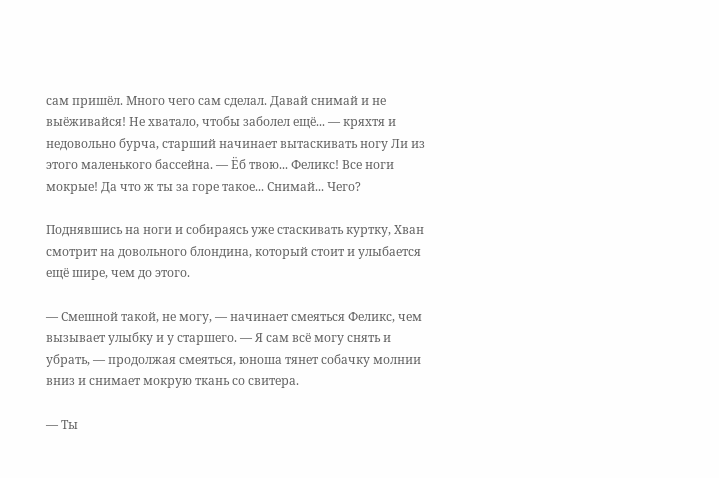сам пришёл. Много чего сам сделал. Давай снимай и не выёживайся! Не хватало, чтобы заболел ещё... ― кряхтя и недовольно бурча, старший начинает вытаскивать ногу Ли из этого маленького бассейна. ― Ёб твою... Феликс! Все ноги мокрые! Да что ж ты за горе такое... Снимай... Чего?

Поднявшись на ноги и собираясь уже стаскивать куртку, Хван смотрит на довольного блондина, который стоит и улыбается ещё шире, чем до этого.

― Смешной такой, не могу, ― начинает смеяться Феликс, чем вызывает улыбку и у старшего. ― Я сам всё могу снять и убрать, ― продолжая смеяться, юноша тянет собачку молнии вниз и снимает мокрую ткань со свитера.

― Ты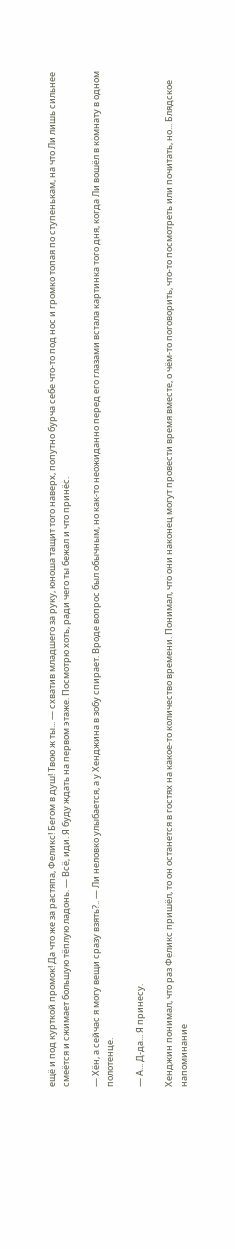ещё и под курткой промок! Да что же за растяпа, Феликс! Бегом в душ! Твою ж ты... ― схватив младшего за руку, юноша тащит того наверх, попутно бурча себе что-то под нос и громко топая по ступенькам, на что Ли лишь сильнее смеётся и сжимает большую тёплую ладонь. ― Всё, иди. Я буду ждать на первом этаже. Посмотрю хоть, ради чего ты бежал и что принёс.

― Хён, а сейчас я могу вещи сразу взять?.. ― Ли неловко улыбается, а у Хенджина в зобу спирает. Вроде вопрос был обычным, но как-то неожиданно перед его глазами встала картинка того дня, когда Ли вошёл в комнату в одном полотенце.

― А... Д-да... Я принесу.

Хенджин понимал, что раз Феликс пришёл, то он останется в гостях на какое-то количество времени. Понимал, что они наконец могут провести время вместе, о чём-то поговорить, что-то посмотреть или почитать, но... Блядское напоминание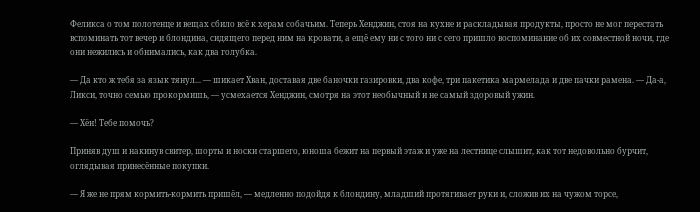Феликса о том полотенце и вещах сбило всё к херам собачьим. Теперь Хенджин, стоя на кухне и раскладывая продукты, просто не мог перестать вспоминать тот вечер и блондина, сидящего перед ним на кровати, а ещё ему ни с того ни с сего пришло воспоминание об их совместной ночи, где они нежились и обнимались, как два голубка.

― Да кто ж тебя за язык тянул... ― шикает Хван, доставая две баночки газировки, два кофе, три пакетика мармелада и две пачки рамена. ― Да-а, Ликси, точно семью прокормишь, ― усмехается Хенджин, смотря на этот необычный и не самый здоровый ужин.

― Хён! Тебе помочь?

Приняв душ и накинув свитер, шорты и носки старшего, юноша бежит на первый этаж и уже на лестнице слышит, как тот недовольно бурчит, оглядывая принесённые покупки.

― Я же не прям кормить-кормить пришёл, ― медленно подойдя к блондину, младший протягивает руки и, сложив их на чужом торсе,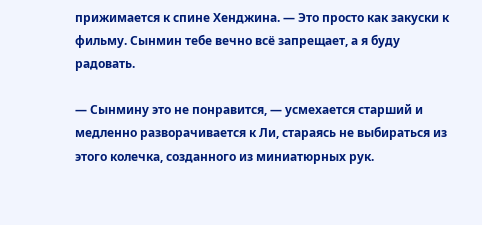прижимается к спине Хенджина. ― Это просто как закуски к фильму. Сынмин тебе вечно всё запрещает, а я буду радовать.

― Сынмину это не понравится, ― усмехается старший и медленно разворачивается к Ли, стараясь не выбираться из этого колечка, созданного из миниатюрных рук.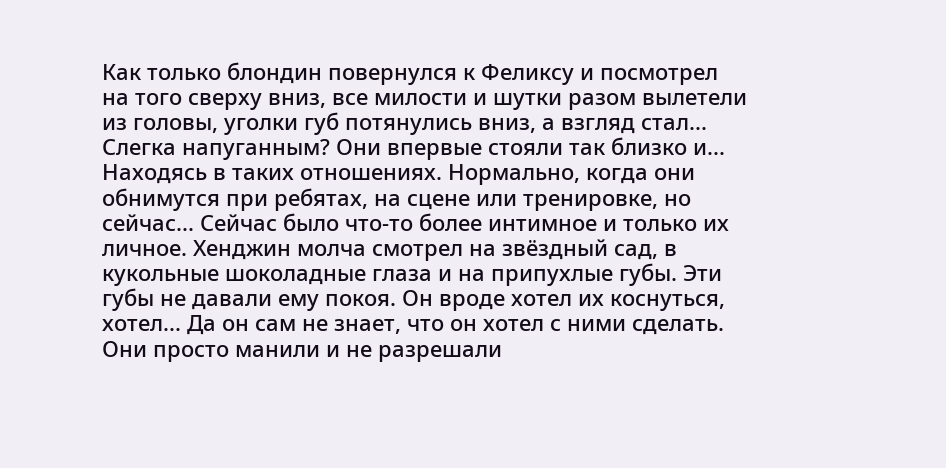Как только блондин повернулся к Феликсу и посмотрел на того сверху вниз, все милости и шутки разом вылетели из головы, уголки губ потянулись вниз, а взгляд стал... Слегка напуганным? Они впервые стояли так близко и... Находясь в таких отношениях. Нормально, когда они обнимутся при ребятах, на сцене или тренировке, но сейчас... Сейчас было что-то более интимное и только их личное. Хенджин молча смотрел на звёздный сад, в кукольные шоколадные глаза и на припухлые губы. Эти губы не давали ему покоя. Он вроде хотел их коснуться, хотел... Да он сам не знает, что он хотел с ними сделать. Они просто манили и не разрешали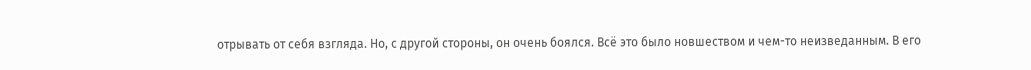отрывать от себя взгляда. Но, с другой стороны, он очень боялся. Всё это было новшеством и чем-то неизведанным. В его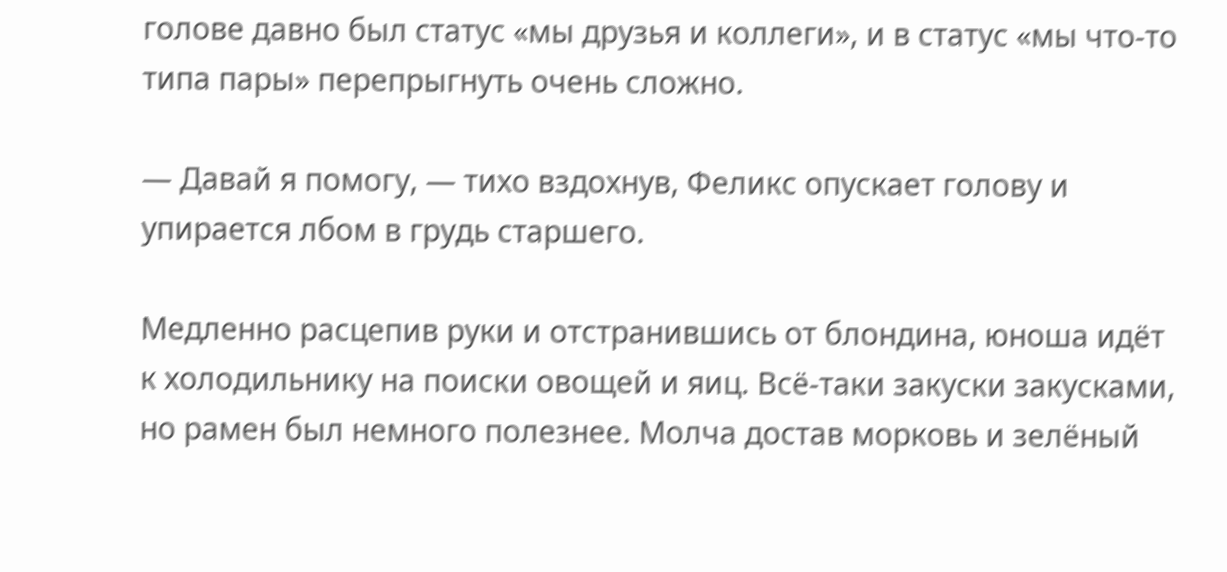голове давно был статус «мы друзья и коллеги», и в статус «мы что-то типа пары» перепрыгнуть очень сложно.

― Давай я помогу, ― тихо вздохнув, Феликс опускает голову и упирается лбом в грудь старшего.

Медленно расцепив руки и отстранившись от блондина, юноша идёт к холодильнику на поиски овощей и яиц. Всё-таки закуски закусками, но рамен был немного полезнее. Молча достав морковь и зелёный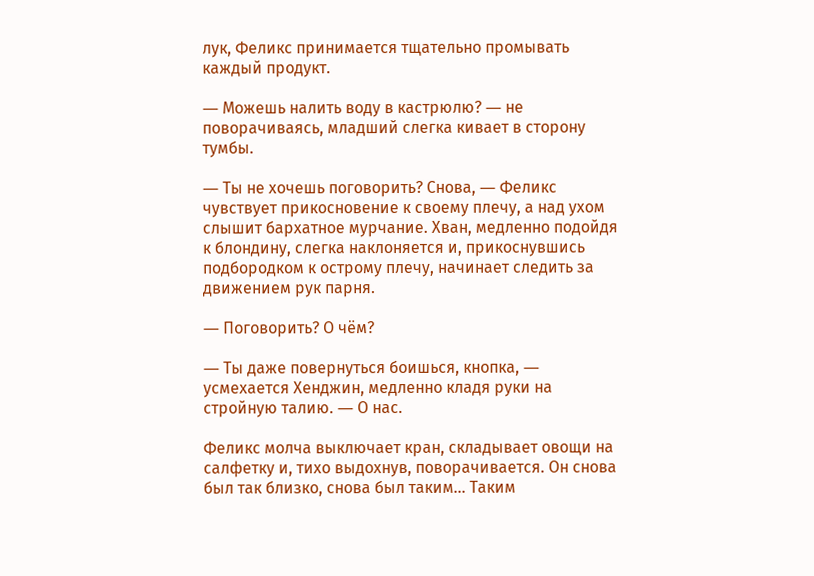лук, Феликс принимается тщательно промывать каждый продукт.

― Можешь налить воду в кастрюлю? ― не поворачиваясь, младший слегка кивает в сторону тумбы.

― Ты не хочешь поговорить? Снова, ― Феликс чувствует прикосновение к своему плечу, а над ухом слышит бархатное мурчание. Хван, медленно подойдя к блондину, слегка наклоняется и, прикоснувшись подбородком к острому плечу, начинает следить за движением рук парня.

― Поговорить? О чём?

― Ты даже повернуться боишься, кнопка, ― усмехается Хенджин, медленно кладя руки на стройную талию. ― О нас.

Феликс молча выключает кран, складывает овощи на салфетку и, тихо выдохнув, поворачивается. Он снова был так близко, снова был таким... Таким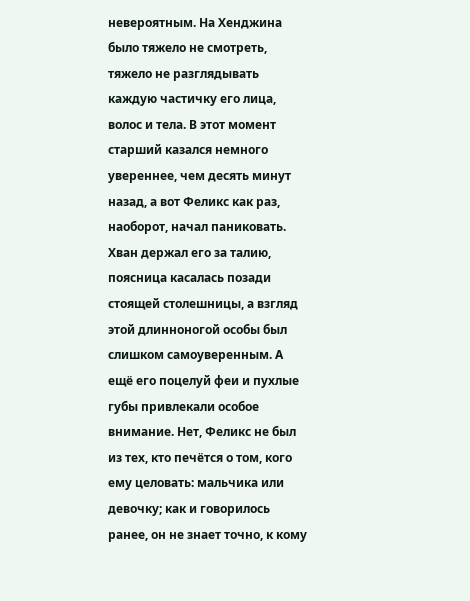невероятным. На Хенджина было тяжело не смотреть, тяжело не разглядывать каждую частичку его лица, волос и тела. В этот момент старший казался немного увереннее, чем десять минут назад, а вот Феликс как раз, наоборот, начал паниковать. Хван держал его за талию, поясница касалась позади стоящей столешницы, а взгляд этой длинноногой особы был слишком самоуверенным. А ещё его поцелуй феи и пухлые губы привлекали особое внимание. Нет, Феликс не был из тех, кто печётся о том, кого ему целовать: мальчика или девочку; как и говорилось ранее, он не знает точно, к кому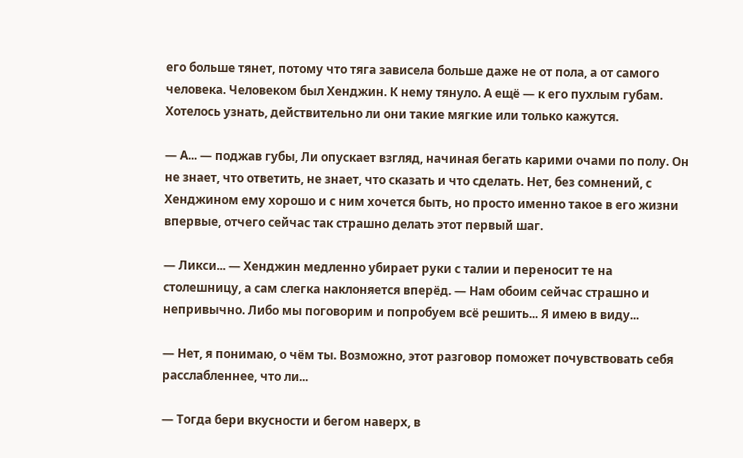его больше тянет, потому что тяга зависела больше даже не от пола, а от самого человека. Человеком был Хенджин. К нему тянуло. А ещё ― к его пухлым губам. Хотелось узнать, действительно ли они такие мягкие или только кажутся.

― А... ― поджав губы, Ли опускает взгляд, начиная бегать карими очами по полу. Он не знает, что ответить, не знает, что сказать и что сделать. Нет, без сомнений, с Хенджином ему хорошо и с ним хочется быть, но просто именно такое в его жизни впервые, отчего сейчас так страшно делать этот первый шаг.

― Ликси... ― Хенджин медленно убирает руки с талии и переносит те на столешницу, а сам слегка наклоняется вперёд. ― Нам обоим сейчас страшно и непривычно. Либо мы поговорим и попробуем всё решить... Я имею в виду...

― Нет, я понимаю, о чём ты. Возможно, этот разговор поможет почувствовать себя расслабленнее, что ли...

― Тогда бери вкусности и бегом наверх, в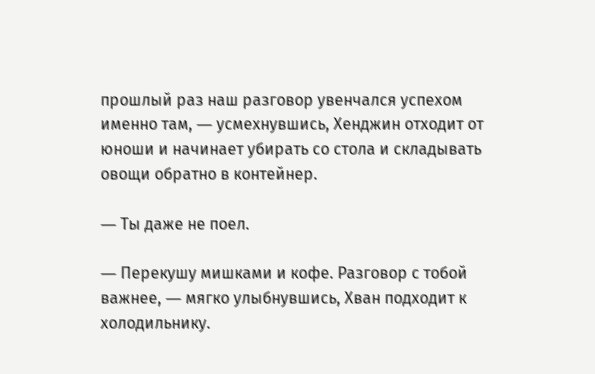прошлый раз наш разговор увенчался успехом именно там, ― усмехнувшись, Хенджин отходит от юноши и начинает убирать со стола и складывать овощи обратно в контейнер.

― Ты даже не поел.

― Перекушу мишками и кофе. Разговор с тобой важнее, ― мягко улыбнувшись, Хван подходит к холодильнику.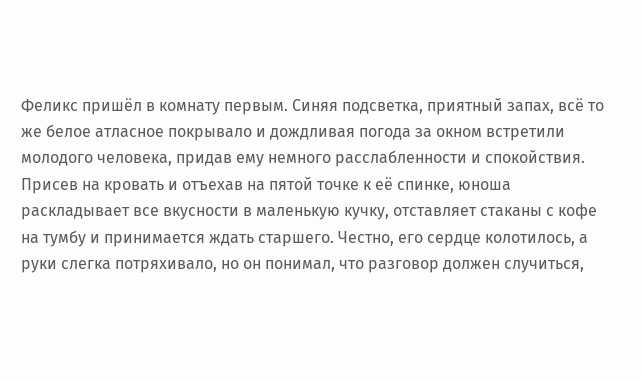Феликс пришёл в комнату первым. Синяя подсветка, приятный запах, всё то же белое атласное покрывало и дождливая погода за окном встретили молодого человека, придав ему немного расслабленности и спокойствия. Присев на кровать и отъехав на пятой точке к её спинке, юноша раскладывает все вкусности в маленькую кучку, отставляет стаканы с кофе на тумбу и принимается ждать старшего. Честно, его сердце колотилось, а руки слегка потряхивало, но он понимал, что разговор должен случиться,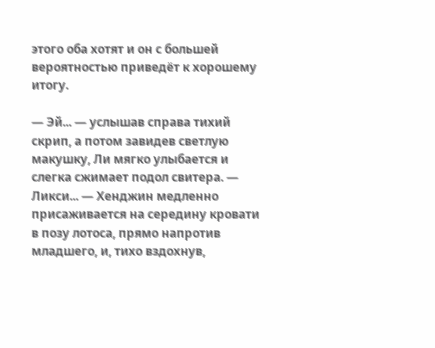этого оба хотят и он с большей вероятностью приведёт к хорошему итогу.

― Эй... ― услышав справа тихий скрип, а потом завидев светлую макушку, Ли мягко улыбается и слегка сжимает подол свитера. ― Ликси... ― Хенджин медленно присаживается на середину кровати в позу лотоса, прямо напротив младшего, и, тихо вздохнув,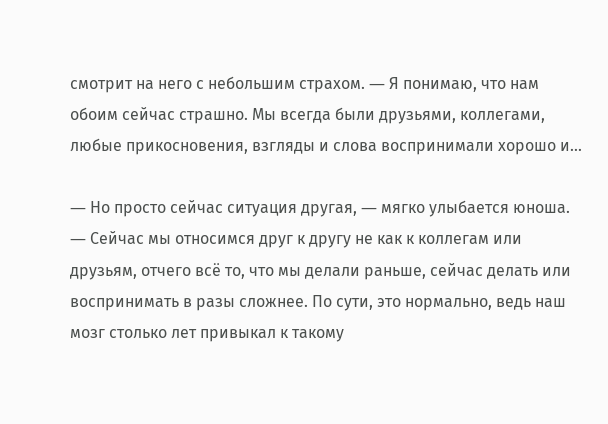смотрит на него с небольшим страхом. ― Я понимаю, что нам обоим сейчас страшно. Мы всегда были друзьями, коллегами, любые прикосновения, взгляды и слова воспринимали хорошо и...

― Но просто сейчас ситуация другая, ― мягко улыбается юноша. ― Сейчас мы относимся друг к другу не как к коллегам или друзьям, отчего всё то, что мы делали раньше, сейчас делать или воспринимать в разы сложнее. По сути, это нормально, ведь наш мозг столько лет привыкал к такому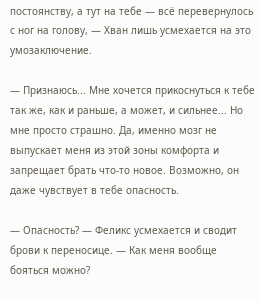постоянству, а тут на тебе ― всё перевернулось с ног на голову, ― Хван лишь усмехается на это умозаключение.

― Признаюсь... Мне хочется прикоснуться к тебе так же, как и раньше, а может, и сильнее... Но мне просто страшно. Да, именно мозг не выпускает меня из этой зоны комфорта и запрещает брать что-то новое. Возможно, он даже чувствует в тебе опасность.

― Опасность? ― Феликс усмехается и сводит брови к переносице. ― Как меня вообще бояться можно?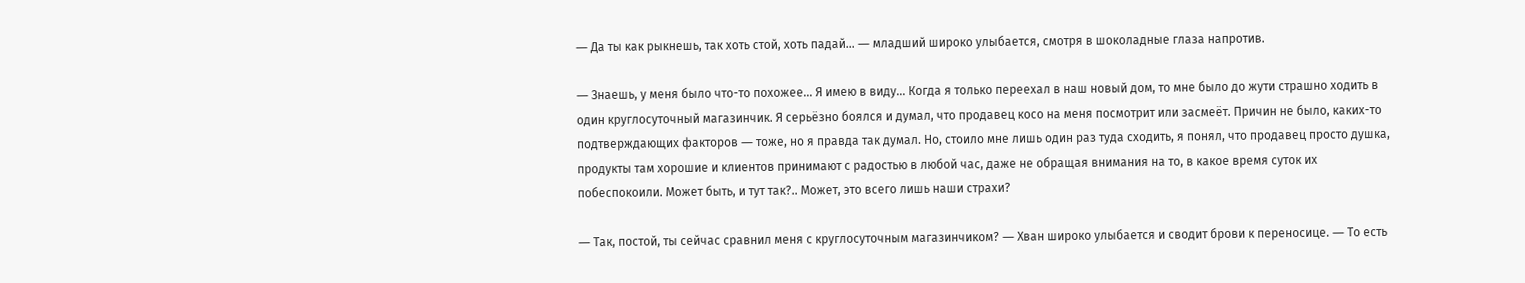― Да ты как рыкнешь, так хоть стой, хоть падай... ― младший широко улыбается, смотря в шоколадные глаза напротив.

― Знаешь, у меня было что-то похожее... Я имею в виду... Когда я только переехал в наш новый дом, то мне было до жути страшно ходить в один круглосуточный магазинчик. Я серьёзно боялся и думал, что продавец косо на меня посмотрит или засмеёт. Причин не было, каких-то подтверждающих факторов ― тоже, но я правда так думал. Но, стоило мне лишь один раз туда сходить, я понял, что продавец просто душка, продукты там хорошие и клиентов принимают с радостью в любой час, даже не обращая внимания на то, в какое время суток их побеспокоили. Может быть, и тут так?.. Может, это всего лишь наши страхи?

― Так, постой, ты сейчас сравнил меня с круглосуточным магазинчиком? ― Хван широко улыбается и сводит брови к переносице. ― То есть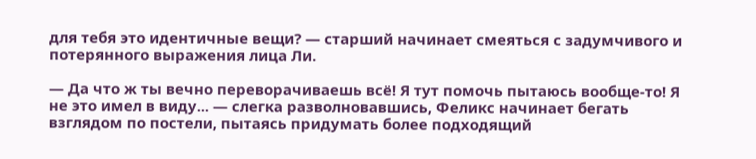для тебя это идентичные вещи? ― старший начинает смеяться с задумчивого и потерянного выражения лица Ли.

― Да что ж ты вечно переворачиваешь всё! Я тут помочь пытаюсь вообще-то! Я не это имел в виду... ― слегка разволновавшись, Феликс начинает бегать взглядом по постели, пытаясь придумать более подходящий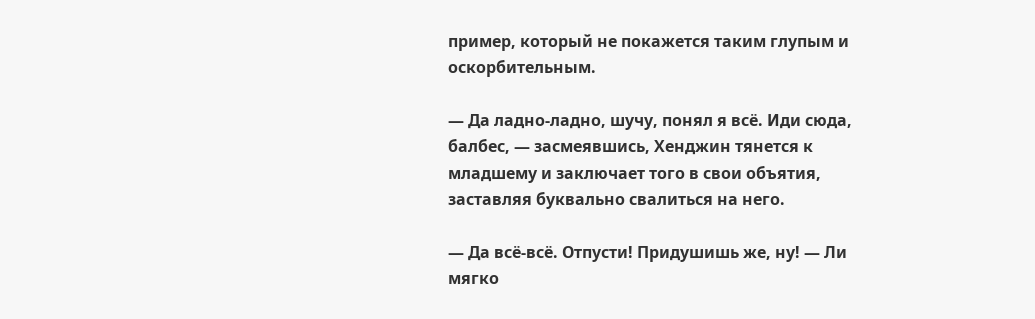пример, который не покажется таким глупым и оскорбительным.

― Да ладно-ладно, шучу, понял я всё. Иди сюда, балбес, ― засмеявшись, Хенджин тянется к младшему и заключает того в свои объятия, заставляя буквально свалиться на него.

― Да всё-всё. Отпусти! Придушишь же, ну! ― Ли мягко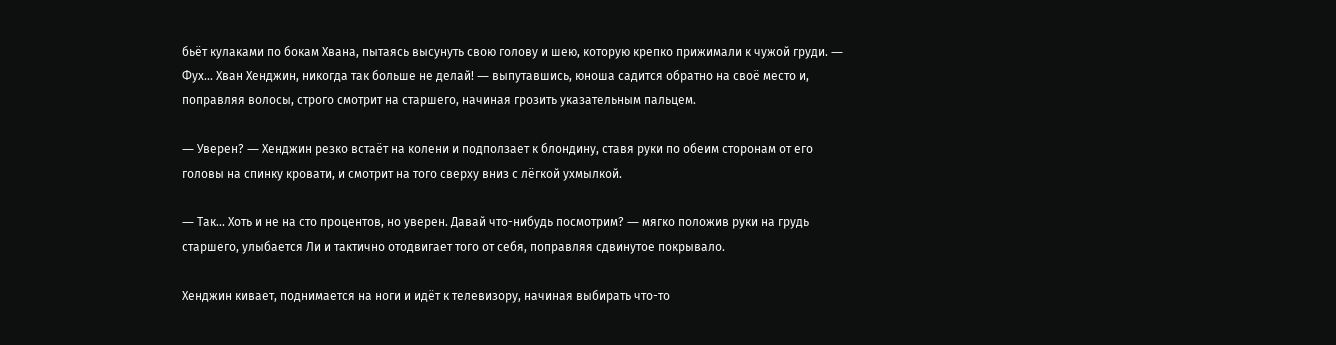бьёт кулаками по бокам Хвана, пытаясь высунуть свою голову и шею, которую крепко прижимали к чужой груди. ― Фух... Хван Хенджин, никогда так больше не делай! ― выпутавшись, юноша садится обратно на своё место и, поправляя волосы, строго смотрит на старшего, начиная грозить указательным пальцем.

― Уверен? ― Хенджин резко встаёт на колени и подползает к блондину, ставя руки по обеим сторонам от его головы на спинку кровати, и смотрит на того сверху вниз с лёгкой ухмылкой.

― Так... Хоть и не на сто процентов, но уверен. Давай что-нибудь посмотрим? ― мягко положив руки на грудь старшего, улыбается Ли и тактично отодвигает того от себя, поправляя сдвинутое покрывало.

Хенджин кивает, поднимается на ноги и идёт к телевизору, начиная выбирать что-то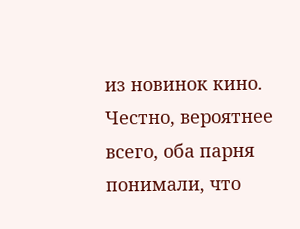из новинок кино. Честно, вероятнее всего, оба парня понимали, что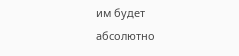им будет абсолютно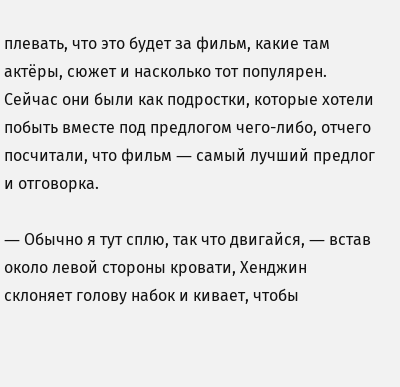плевать, что это будет за фильм, какие там актёры, сюжет и насколько тот популярен. Сейчас они были как подростки, которые хотели побыть вместе под предлогом чего-либо, отчего посчитали, что фильм ― самый лучший предлог и отговорка.

― Обычно я тут сплю, так что двигайся, ― встав около левой стороны кровати, Хенджин склоняет голову набок и кивает, чтобы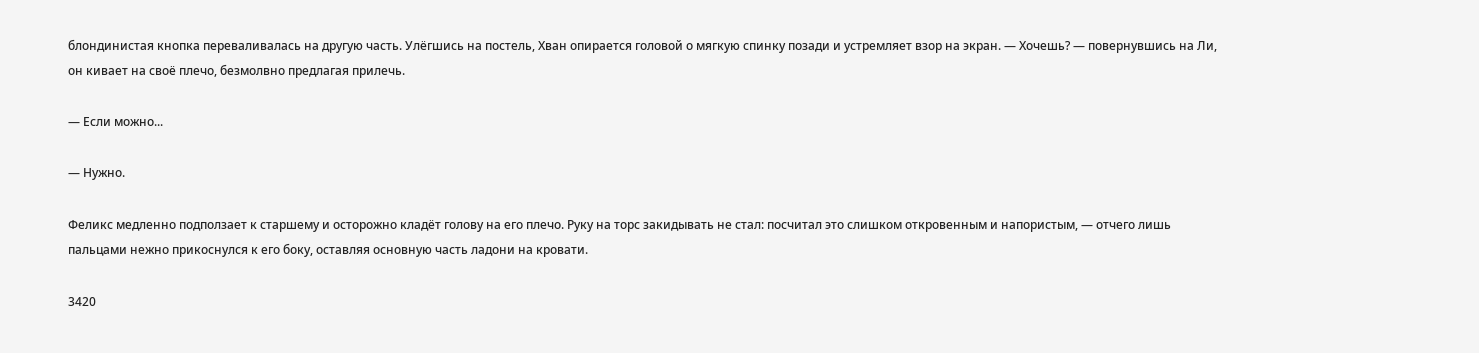блондинистая кнопка переваливалась на другую часть. Улёгшись на постель, Хван опирается головой о мягкую спинку позади и устремляет взор на экран. ― Хочешь? ― повернувшись на Ли, он кивает на своё плечо, безмолвно предлагая прилечь.

― Если можно...

― Нужно.

Феликс медленно подползает к старшему и осторожно кладёт голову на его плечо. Руку на торс закидывать не стал: посчитал это слишком откровенным и напористым, ― отчего лишь пальцами нежно прикоснулся к его боку, оставляя основную часть ладони на кровати.

3420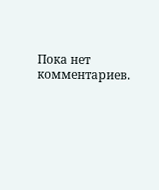Пока нет комментариев.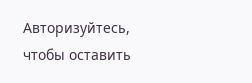Авторизуйтесь, чтобы оставить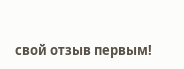свой отзыв первым!